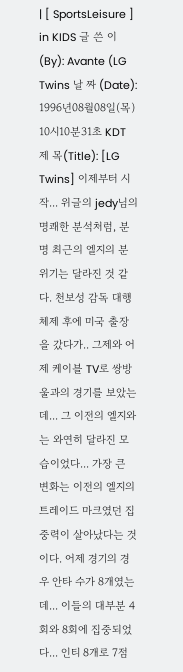| [ SportsLeisure ] in KIDS 글 쓴 이(By): Avante (LG Twins 날 짜 (Date): 1996년08월08일(목) 10시10분31초 KDT 제 목(Title): [LG Twins] 이제부터 시작... 위글의 jedy님의 명쾌한 분석처럼, 분명 최근의 엘지의 분위기는 달라진 것 같다. 천보성 감독 대행 체제 후에 미국 출장을 갔다가.. 그제와 어제 케이블 TV로 쌍방울과의 경기를 보았는데... 그 이전의 엘지와는 와연히 달라진 모습이었다... 가장 큰 변화는 이전의 엘지의 트레이드 마크였던 집중력이 살아났다는 것이다. 어제 경기의 경우 안타 수가 8개였는데... 이들의 대부분 4회와 8회에 집중되었다... 인티 8개로 7점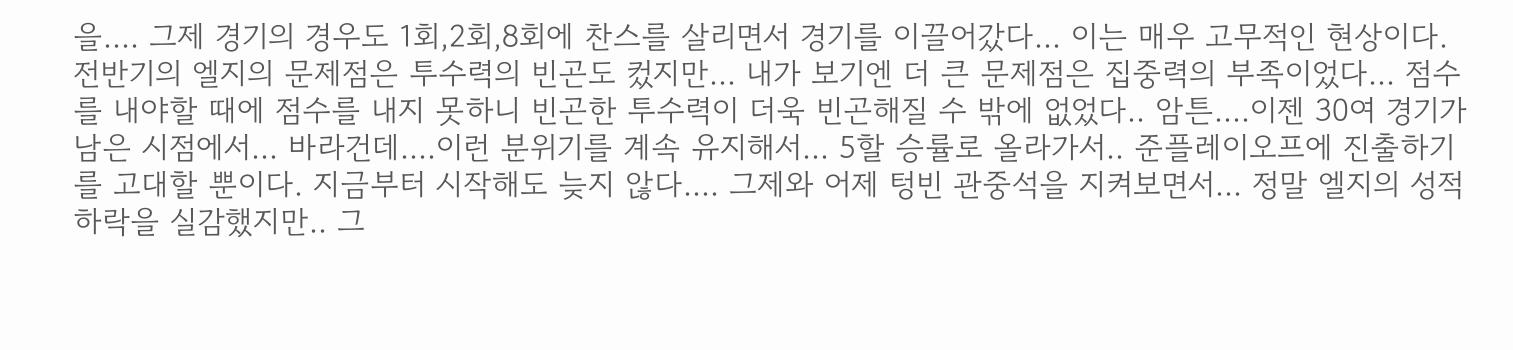을.... 그제 경기의 경우도 1회,2회,8회에 찬스를 살리면서 경기를 이끌어갔다... 이는 매우 고무적인 현상이다. 전반기의 엘지의 문제점은 투수력의 빈곤도 컸지만... 내가 보기엔 더 큰 문제점은 집중력의 부족이었다... 점수를 내야할 때에 점수를 내지 못하니 빈곤한 투수력이 더욱 빈곤해질 수 밖에 없었다.. 암튼....이젠 30여 경기가 남은 시점에서... 바라건데....이런 분위기를 계속 유지해서... 5할 승률로 올라가서.. 준플레이오프에 진출하기를 고대할 뿐이다. 지금부터 시작해도 늦지 않다.... 그제와 어제 텅빈 관중석을 지켜보면서... 정말 엘지의 성적 하락을 실감했지만.. 그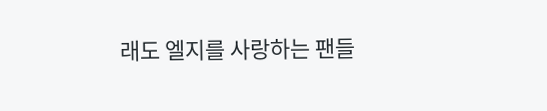래도 엘지를 사랑하는 팬들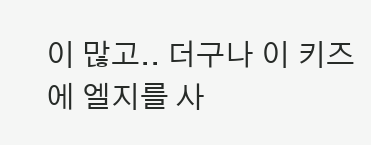이 많고.. 더구나 이 키즈에 엘지를 사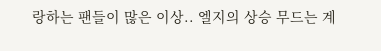랑하는 팬들이 많은 이상.. 엘지의 상승 무드는 계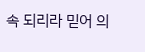속 되리라 믿어 의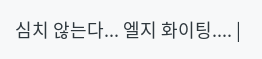심치 않는다... 엘지 화이팅.... |